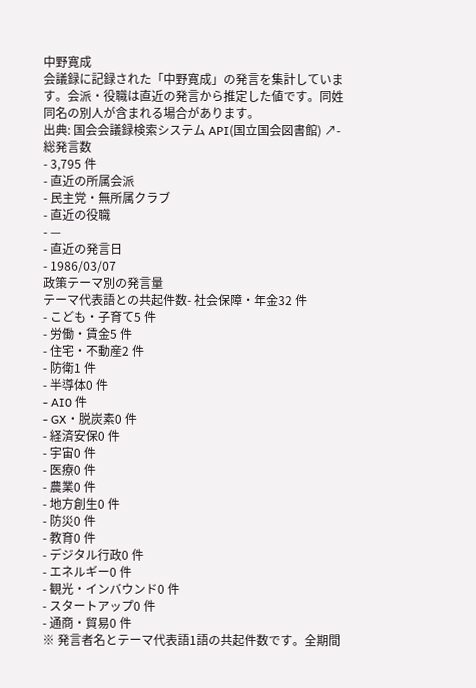中野寛成
会議録に記録された「中野寛成」の発言を集計しています。会派・役職は直近の発言から推定した値です。同姓同名の別人が含まれる場合があります。
出典: 国会会議録検索システム API(国立国会図書館) ↗- 総発言数
- 3,795 件
- 直近の所属会派
- 民主党・無所属クラブ
- 直近の役職
- —
- 直近の発言日
- 1986/03/07
政策テーマ別の発言量
テーマ代表語との共起件数- 社会保障・年金32 件
- こども・子育て5 件
- 労働・賃金5 件
- 住宅・不動産2 件
- 防衛1 件
- 半導体0 件
- AI0 件
- GX・脱炭素0 件
- 経済安保0 件
- 宇宙0 件
- 医療0 件
- 農業0 件
- 地方創生0 件
- 防災0 件
- 教育0 件
- デジタル行政0 件
- エネルギー0 件
- 観光・インバウンド0 件
- スタートアップ0 件
- 通商・貿易0 件
※ 発言者名とテーマ代表語1語の共起件数です。全期間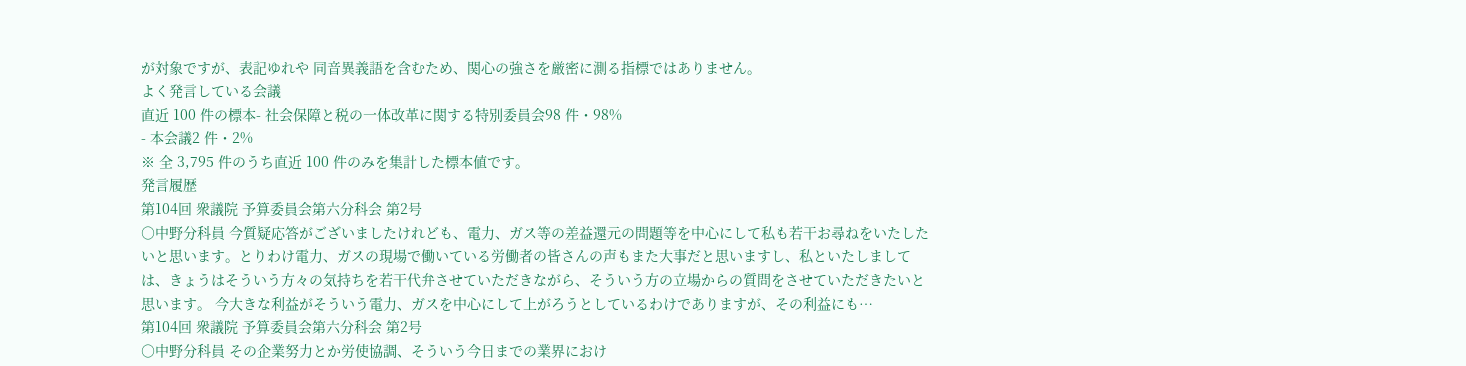が対象ですが、表記ゆれや 同音異義語を含むため、関心の強さを厳密に測る指標ではありません。
よく発言している会議
直近 100 件の標本- 社会保障と税の一体改革に関する特別委員会98 件・98%
- 本会議2 件・2%
※ 全 3,795 件のうち直近 100 件のみを集計した標本値です。
発言履歴
第104回 衆議院 予算委員会第六分科会 第2号
○中野分科員 今質疑応答がございましたけれども、電力、ガス等の差益還元の問題等を中心にして私も若干お尋ねをいたしたいと思います。とりわけ電力、ガスの現場で働いている労働者の皆さんの声もまた大事だと思いますし、私といたしましては、きょうはそういう方々の気持ちを若干代弁させていただきながら、そういう方の立場からの質問をさせていただきたいと思います。 今大きな利益がそういう電力、ガスを中心にして上がろうとしているわけでありますが、その利益にも…
第104回 衆議院 予算委員会第六分科会 第2号
○中野分科員 その企業努力とか労使協調、そういう今日までの業界におけ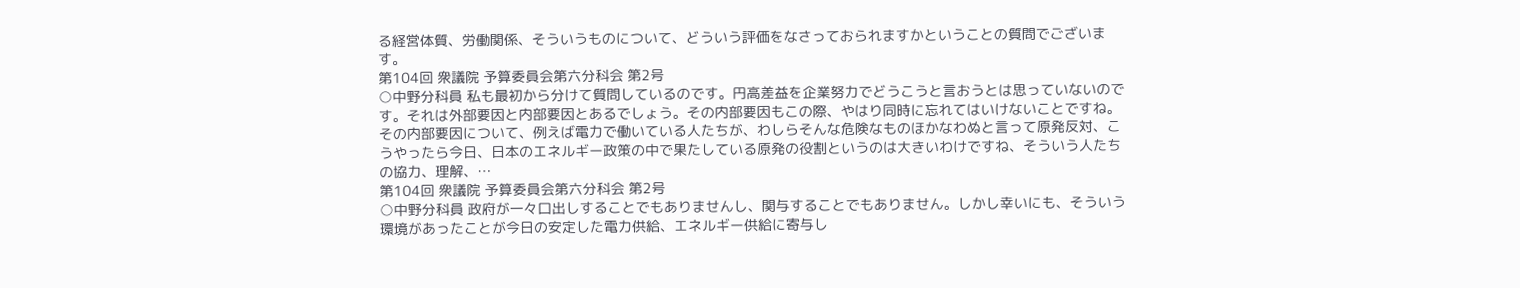る経営体質、労働関係、そういうものについて、どういう評価をなさっておられますかということの質問でございます。
第104回 衆議院 予算委員会第六分科会 第2号
○中野分科員 私も最初から分けて質問しているのです。円高差益を企業努力でどうこうと言おうとは思っていないのです。それは外部要因と内部要因とあるでしょう。その内部要因もこの際、やはり同時に忘れてはいけないことですね。その内部要因について、例えば電力で働いている人たちが、わしらそんな危険なものほかなわぬと言って原発反対、こうやったら今日、日本のエネルギー政策の中で果たしている原発の役割というのは大きいわけですね、そういう人たちの協力、理解、…
第104回 衆議院 予算委員会第六分科会 第2号
○中野分科員 政府が一々口出しすることでもありませんし、関与することでもありません。しかし幸いにも、そういう環境があったことが今日の安定した電力供給、エネルギー供給に寄与し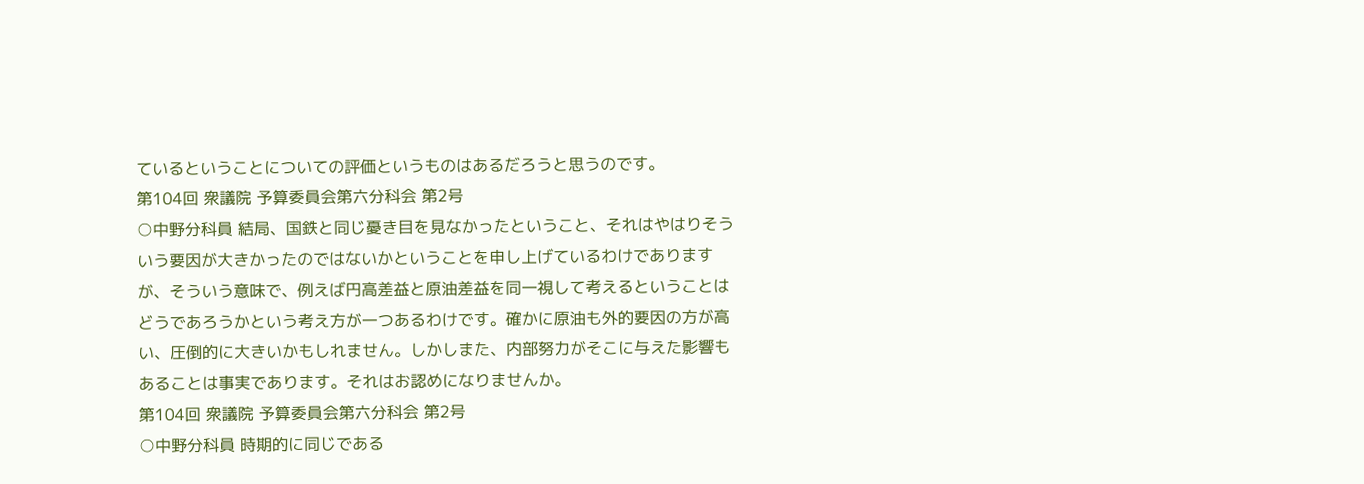ているということについての評価というものはあるだろうと思うのです。
第104回 衆議院 予算委員会第六分科会 第2号
○中野分科員 結局、国鉄と同じ憂き目を見なかったということ、それはやはりそういう要因が大きかったのではないかということを申し上げているわけでありますが、そういう意味で、例えば円高差益と原油差益を同一視して考えるということはどうであろうかという考え方が一つあるわけです。確かに原油も外的要因の方が高い、圧倒的に大きいかもしれません。しかしまた、内部努力がそこに与えた影響もあることは事実であります。それはお認めになりませんか。
第104回 衆議院 予算委員会第六分科会 第2号
○中野分科員 時期的に同じである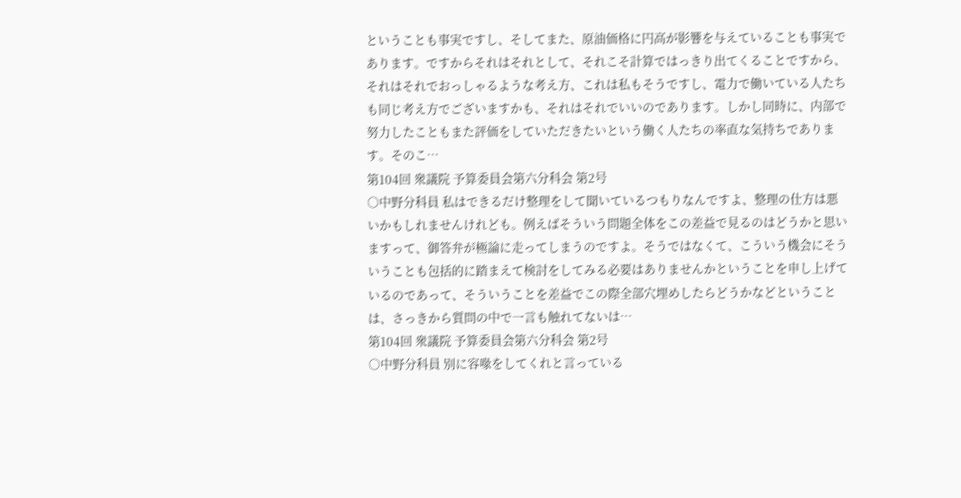ということも事実ですし、そしてまた、原油価格に円高が影響を与えていることも事実であります。ですからそれはそれとして、それこそ計算ではっきり出てくることですから、それはそれでおっしゃるような考え方、これは私もそうですし、電力で働いている人たちも同じ考え方でございますかも、それはそれでいいのであります。しかし同時に、内部で努力したこともまた評価をしていただきたいという働く人たちの率直な気持ちであります。そのこ…
第104回 衆議院 予算委員会第六分科会 第2号
○中野分科員 私はできるだけ整理をして聞いているつもりなんですよ、整理の仕方は悪いかもしれませんけれども。例えばそういう問題全体をこの差益で見るのはどうかと思いますって、御答弁が極論に走ってしまうのですよ。そうではなくて、こういう機会にそういうことも包括的に踏まえて検討をしてみる必要はありませんかということを申し上げているのであって、そういうことを差益でこの際全部穴埋めしたらどうかなどということは、さっきから質問の中で一言も触れてないは…
第104回 衆議院 予算委員会第六分科会 第2号
○中野分科員 別に容喙をしてくれと言っている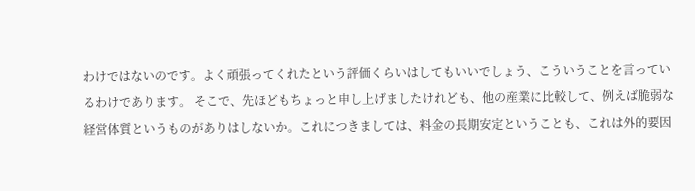わけではないのです。よく頑張ってくれたという評価くらいはしてもいいでしょう、こういうことを言っているわけであります。 そこで、先ほどもちょっと申し上げましたけれども、他の産業に比較して、例えば脆弱な経営体質というものがありはしないか。これにつきましては、料金の長期安定ということも、これは外的要因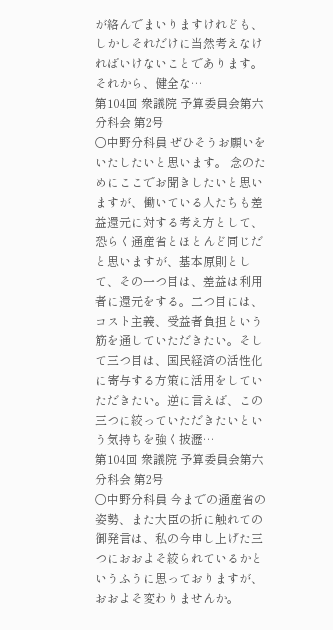が絡んでまいりますけれども、しかしそれだけに当然考えなければいけないことであります。それから、健全な…
第104回 衆議院 予算委員会第六分科会 第2号
○中野分科員 ぜひそうお願いをいたしたいと思います。 念のためにここでお聞きしたいと思いますが、働いている人たちも差益還元に対する考え方として、恐らく通産省とほとんど同じだと思いますが、基本原則として、その一つ目は、差益は利用者に還元をする。二つ目には、コスト主義、受益者負担という筋を通していただきたい。そして三つ目は、国民経済の活性化に寄与する方策に活用をしていただきたい。逆に言えば、この三つに絞っていただきたいという気持ちを強く披瀝…
第104回 衆議院 予算委員会第六分科会 第2号
○中野分科員 今までの通産省の姿勢、また大臣の折に触れての御発言は、私の今申し上げた三つにおおよそ絞られているかというふうに思っておりますが、おおよそ変わりませんか。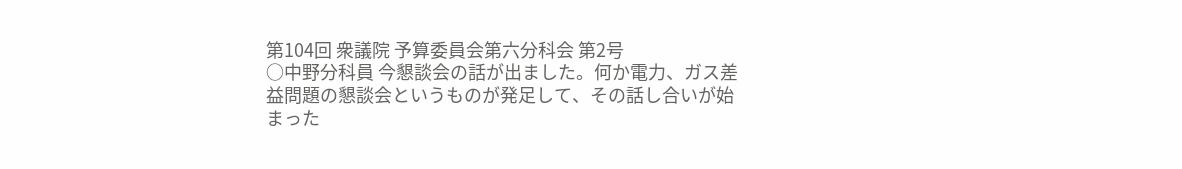第104回 衆議院 予算委員会第六分科会 第2号
○中野分科員 今懇談会の話が出ました。何か電力、ガス差益問題の懇談会というものが発足して、その話し合いが始まった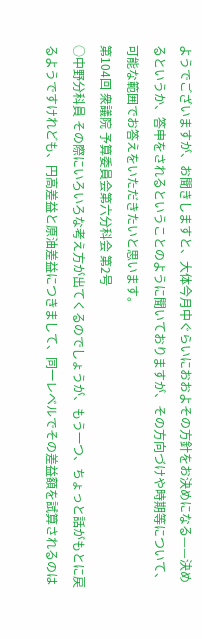ようでございますが、お聞きしますと、大体今月中ぐらいにおおよその方針をお決めになる——決めるというか、答申をされるということのように聞いておりますが、その方向づけや時期等について、可能な範囲でお答えをいただきたいと思います。
第104回 衆議院 予算委員会第六分科会 第2号
○中野分科員 その際にいろいろな考え方が出てくるのでしょうが、もう一つ、ちょっと話がもとに戻るようですけれども、円高差益と原油差益につきまして、同一レベルでその差益額を試算されるのは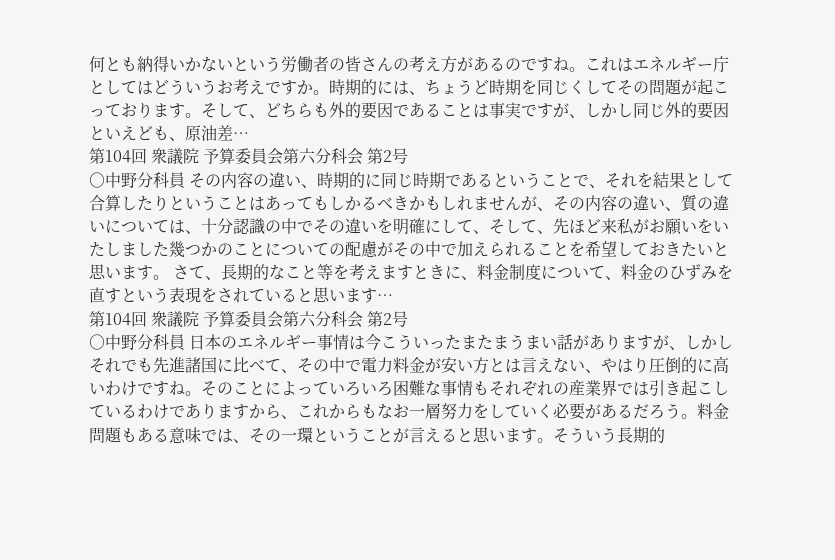何とも納得いかないという労働者の皆さんの考え方があるのですね。これはエネルギー庁としてはどういうお考えですか。時期的には、ちょうど時期を同じくしてその問題が起こっております。そして、どちらも外的要因であることは事実ですが、しかし同じ外的要因といえども、原油差…
第104回 衆議院 予算委員会第六分科会 第2号
○中野分科員 その内容の違い、時期的に同じ時期であるということで、それを結果として合算したりということはあってもしかるべきかもしれませんが、その内容の違い、質の違いについては、十分認識の中でその違いを明確にして、そして、先ほど来私がお願いをいたしました幾つかのことについての配慮がその中で加えられることを希望しておきたいと思います。 さて、長期的なこと等を考えますときに、料金制度について、料金のひずみを直すという表現をされていると思います…
第104回 衆議院 予算委員会第六分科会 第2号
○中野分科員 日本のエネルギー事情は今こういったまたまうまい話がありますが、しかしそれでも先進諸国に比べて、その中で電力料金が安い方とは言えない、やはり圧倒的に高いわけですね。そのことによっていろいろ困難な事情もそれぞれの産業界では引き起こしているわけでありますから、これからもなお一層努力をしていく必要があるだろう。料金問題もある意味では、その一環ということが言えると思います。そういう長期的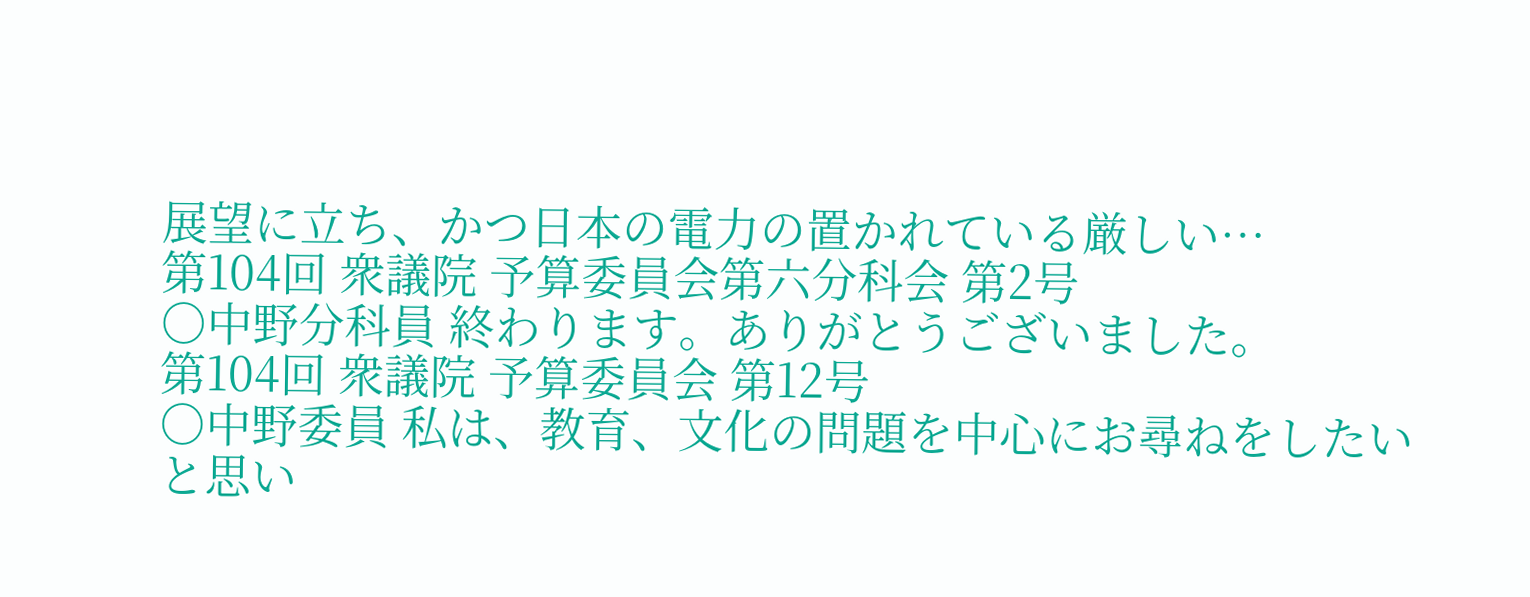展望に立ち、かつ日本の電力の置かれている厳しい…
第104回 衆議院 予算委員会第六分科会 第2号
○中野分科員 終わります。ありがとうございました。
第104回 衆議院 予算委員会 第12号
○中野委員 私は、教育、文化の問題を中心にお尋ねをしたいと思い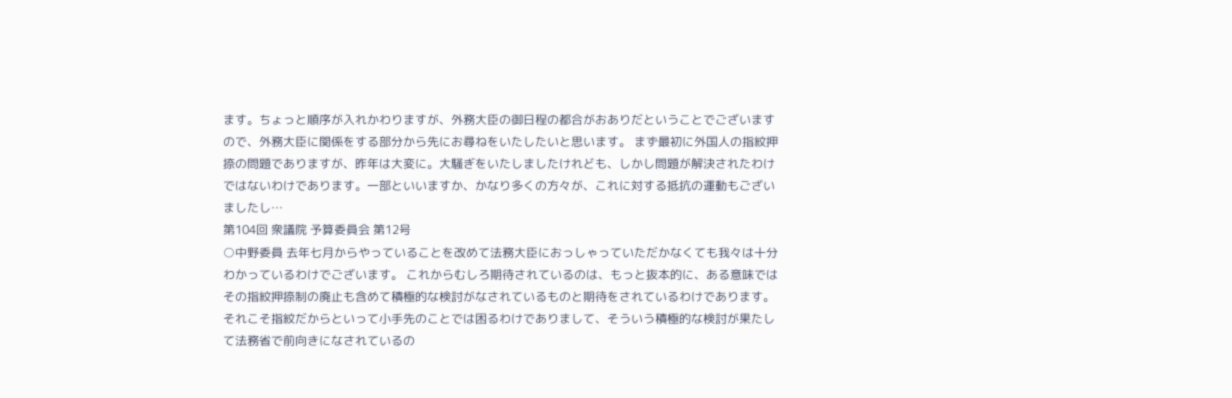ます。ちょっと順序が入れかわりますが、外務大臣の御日程の都合がおありだということでございますので、外務大臣に関係をする部分から先にお尋ねをいたしたいと思います。 まず最初に外国人の指紋押捺の問題でありますが、昨年は大変に。大騒ぎをいたしましたけれども、しかし問題が解決されたわけではないわけであります。一部といいますか、かなり多くの方々が、これに対する抵抗の運動もございましたし…
第104回 衆議院 予算委員会 第12号
○中野委員 去年七月からやっていることを改めて法務大臣におっしゃっていただかなくても我々は十分わかっているわけでございます。 これからむしろ期待されているのは、もっと抜本的に、ある意味ではその指紋押捺制の廃止も含めて積極的な検討がなされているものと期待をされているわけであります。それこそ指紋だからといって小手先のことでは困るわけでありまして、そういう積極的な検討が果たして法務省で前向きになされているの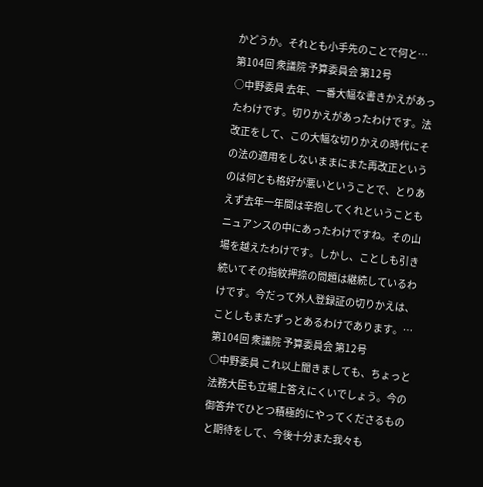かどうか。それとも小手先のことで何と…
第104回 衆議院 予算委員会 第12号
○中野委員 去年、一番大幅な書きかえがあったわけです。切りかえがあったわけです。法改正をして、この大幅な切りかえの時代にその法の適用をしないままにまた再改正というのは何とも格好が悪いということで、とりあえず去年一年間は辛抱してくれということもニュアンスの中にあったわけですね。その山場を越えたわけです。しかし、ことしも引き続いてその指紋押捺の問題は継続しているわけです。今だって外人登録証の切りかえは、ことしもまたずっとあるわけであります。…
第104回 衆議院 予算委員会 第12号
○中野委員 これ以上聞きましても、ちょっと法務大臣も立場上答えにくいでしょう。今の御答弁でひとつ積極的にやってくださるものと期待をして、今後十分また我々も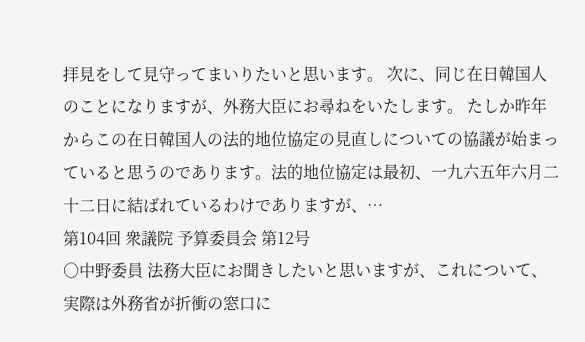拝見をして見守ってまいりたいと思います。 次に、同じ在日韓国人のことになりますが、外務大臣にお尋ねをいたします。 たしか昨年からこの在日韓国人の法的地位協定の見直しについての協議が始まっていると思うのであります。法的地位協定は最初、一九六五年六月二十二日に結ばれているわけでありますが、…
第104回 衆議院 予算委員会 第12号
○中野委員 法務大臣にお聞きしたいと思いますが、これについて、実際は外務省が折衝の窓口に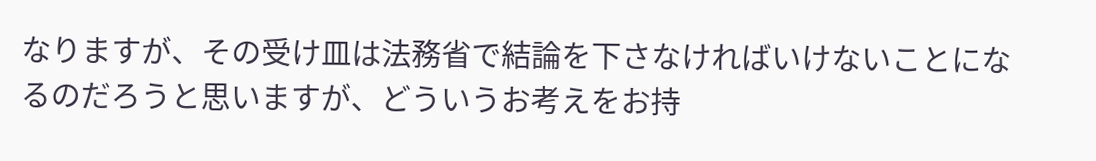なりますが、その受け皿は法務省で結論を下さなければいけないことになるのだろうと思いますが、どういうお考えをお持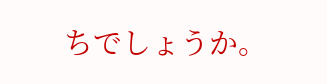ちでしょうか。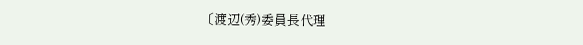〔渡辺(秀)委員長代理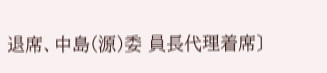退席、中島(源)委 員長代理着席〕